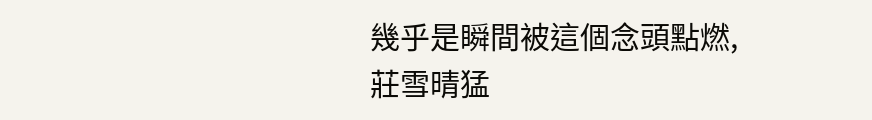幾乎是瞬間被這個念頭點燃,莊雪晴猛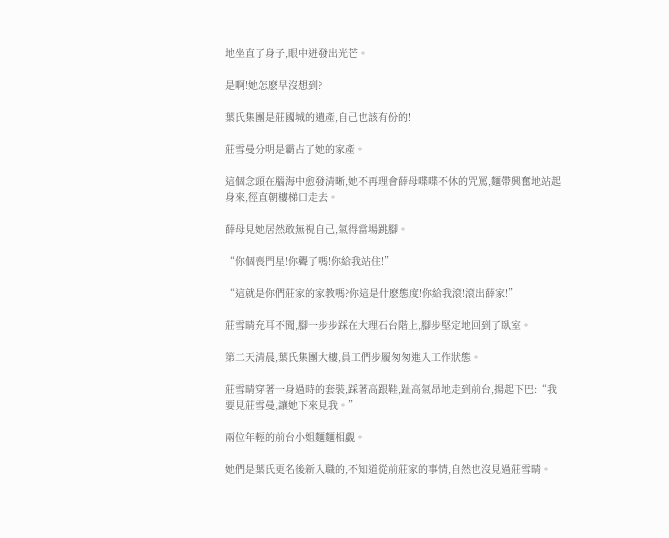地坐直了身子,眼中迸發出光芒。

是啊!她怎麽早沒想到?

葉氏集團是莊國城的遺產,自己也該有份的!

莊雪曼分明是霸占了她的家產。

這個念頭在腦海中愈發清晰,她不再理會薛母喋喋不休的咒罵,麵帶興奮地站起身來,徑直朝樓梯口走去。

薛母見她居然敢無視自己,氣得當場跳腳。

“你個喪門星!你聾了嗎!你給我站住!”

“這就是你們莊家的家教嗎?你這是什麽態度!你給我滾!滾出薛家!”

莊雪晴充耳不聞,腳一步步踩在大理石台階上,腳步堅定地回到了臥室。

第二天清晨,葉氏集團大樓,員工們步履匆匆進入工作狀態。

莊雪晴穿著一身過時的套裝,踩著高跟鞋,趾高氣昂地走到前台,揚起下巴:“我要見莊雪曼,讓她下來見我。”

兩位年輕的前台小姐麵麵相覷。

她們是葉氏更名後新入職的,不知道從前莊家的事情,自然也沒見過莊雪晴。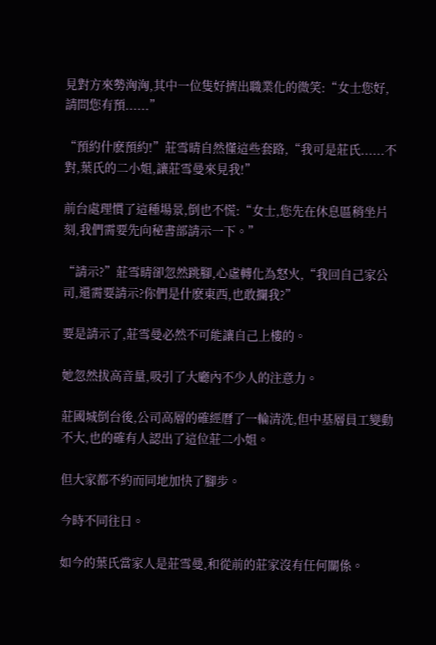見對方來勢洶洶,其中一位隻好擠出職業化的微笑:“女士您好,請問您有預......”

“預約什麽預約!”莊雪晴自然懂這些套路,“我可是莊氏......不對,葉氏的二小姐,讓莊雪曼來見我!”

前台處理慣了這種場景,倒也不慌:“女士,您先在休息區稍坐片刻,我們需要先向秘書部請示一下。”

“請示?”莊雪晴卻忽然跳腳,心虛轉化為怒火,“我回自己家公司,還需要請示?你們是什麽東西,也敢攔我?”

要是請示了,莊雪曼必然不可能讓自己上樓的。

她忽然拔高音量,吸引了大廳內不少人的注意力。

莊國城倒台後,公司高層的確經曆了一輪清洗,但中基層員工變動不大,也的確有人認出了這位莊二小姐。

但大家都不約而同地加快了腳步。

今時不同往日。

如今的葉氏當家人是莊雪曼,和從前的莊家沒有任何關係。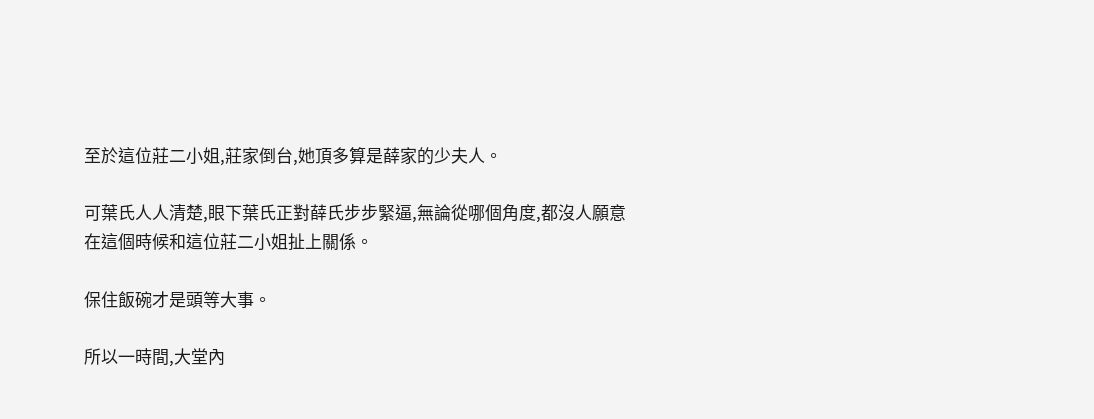至於這位莊二小姐,莊家倒台,她頂多算是薛家的少夫人。

可葉氏人人清楚,眼下葉氏正對薛氏步步緊逼,無論從哪個角度,都沒人願意在這個時候和這位莊二小姐扯上關係。

保住飯碗才是頭等大事。

所以一時間,大堂內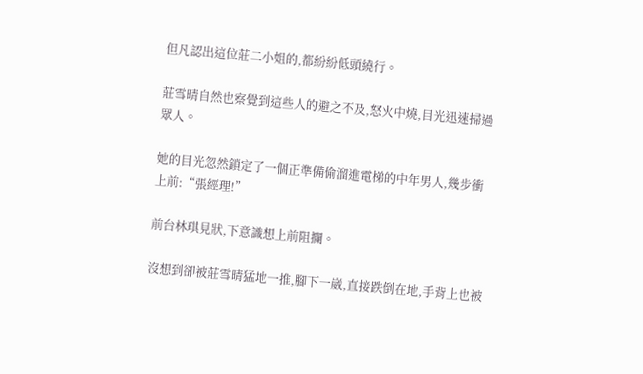但凡認出這位莊二小姐的,都紛紛低頭繞行。

莊雪晴自然也察覺到這些人的避之不及,怒火中燒,目光迅速掃過眾人。

她的目光忽然鎖定了一個正準備偷溜進電梯的中年男人,幾步衝上前:“張經理!”

前台林琪見狀,下意識想上前阻攔。

沒想到卻被莊雪晴猛地一推,腳下一崴,直接跌倒在地,手背上也被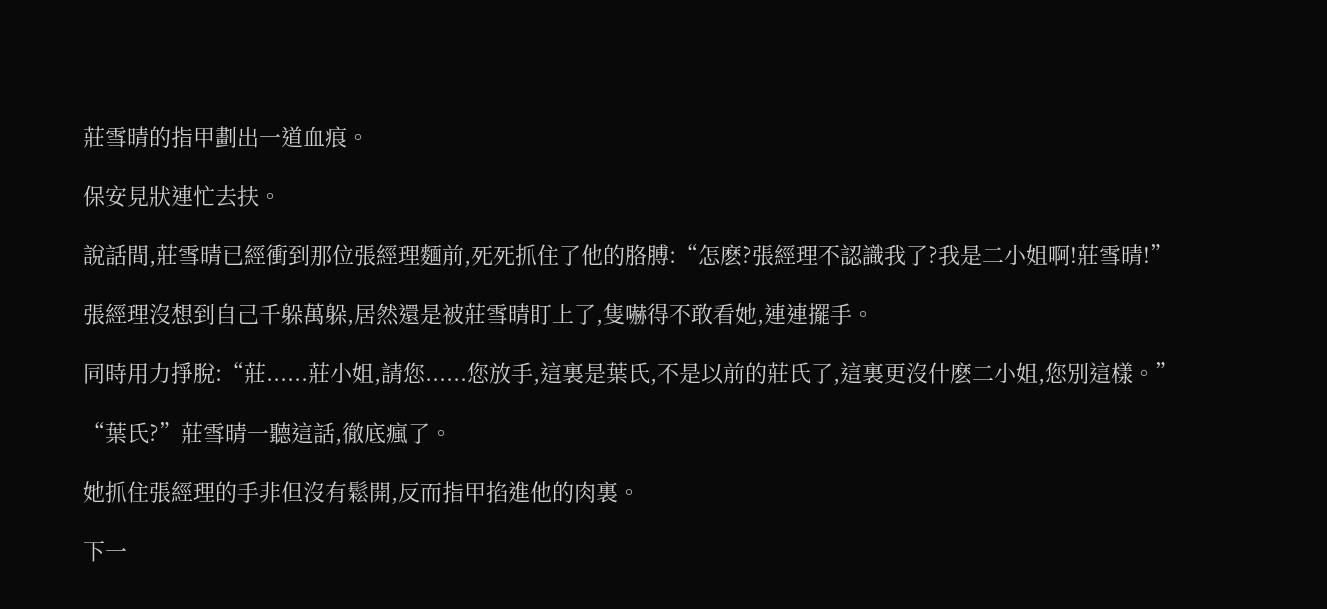莊雪晴的指甲劃出一道血痕。

保安見狀連忙去扶。

說話間,莊雪晴已經衝到那位張經理麵前,死死抓住了他的胳膊:“怎麽?張經理不認識我了?我是二小姐啊!莊雪晴!”

張經理沒想到自己千躲萬躲,居然還是被莊雪晴盯上了,隻嚇得不敢看她,連連擺手。

同時用力掙脫:“莊......莊小姐,請您......您放手,這裏是葉氏,不是以前的莊氏了,這裏更沒什麽二小姐,您別這樣。”

“葉氏?”莊雪晴一聽這話,徹底瘋了。

她抓住張經理的手非但沒有鬆開,反而指甲掐進他的肉裏。

下一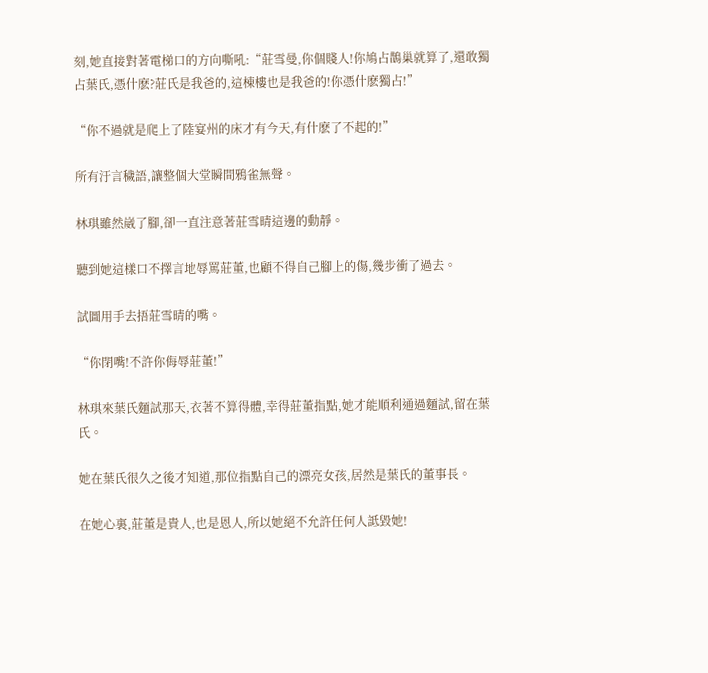刻,她直接對著電梯口的方向嘶吼:“莊雪曼,你個賤人!你鳩占鵲巢就算了,還敢獨占葉氏,憑什麽?莊氏是我爸的,這棟樓也是我爸的!你憑什麽獨占!”

“你不過就是爬上了陸宴州的床才有今天,有什麽了不起的!”

所有汙言穢語,讓整個大堂瞬間鴉雀無聲。

林琪雖然崴了腳,卻一直注意著莊雪晴這邊的動靜。

聽到她這樣口不擇言地辱罵莊董,也顧不得自己腳上的傷,幾步衝了過去。

試圖用手去捂莊雪晴的嘴。

“你閉嘴!不許你侮辱莊董!”

林琪來葉氏麵試那天,衣著不算得體,幸得莊董指點,她才能順利通過麵試,留在葉氏。

她在葉氏很久之後才知道,那位指點自己的漂亮女孩,居然是葉氏的董事長。

在她心裏,莊董是貴人,也是恩人,所以她絕不允許任何人詆毀她!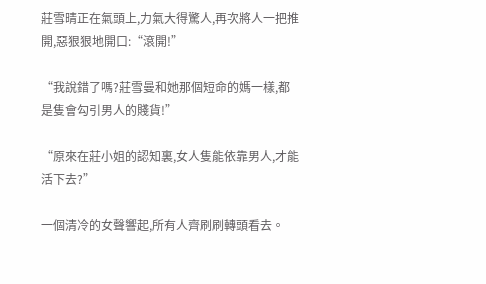莊雪晴正在氣頭上,力氣大得驚人,再次將人一把推開,惡狠狠地開口:“滾開!”

“我說錯了嗎?莊雪曼和她那個短命的媽一樣,都是隻會勾引男人的賤貨!”

“原來在莊小姐的認知裏,女人隻能依靠男人,才能活下去?”

一個清冷的女聲響起,所有人齊刷刷轉頭看去。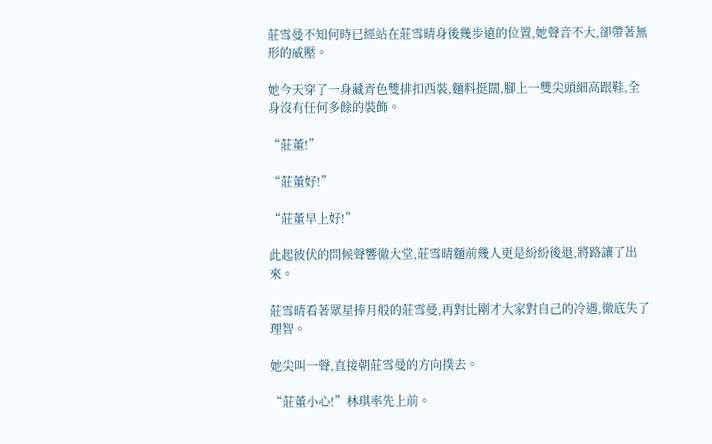莊雪曼不知何時已經站在莊雪晴身後幾步遠的位置,她聲音不大,卻帶著無形的威壓。

她今天穿了一身藏青色雙排扣西裝,麵料挺闊,腳上一雙尖頭細高跟鞋,全身沒有任何多餘的裝飾。

“莊董!”

“莊董好!”

“莊董早上好!”

此起彼伏的問候聲響徹大堂,莊雪晴麵前幾人更是紛紛後退,將路讓了出來。

莊雪晴看著眾星捧月般的莊雪曼,再對比剛才大家對自己的冷遇,徹底失了理智。

她尖叫一聲,直接朝莊雪曼的方向撲去。

“莊董小心!”林琪率先上前。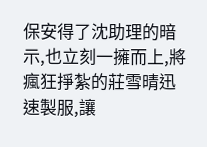保安得了沈助理的暗示,也立刻一擁而上,將瘋狂掙紮的莊雪晴迅速製服,讓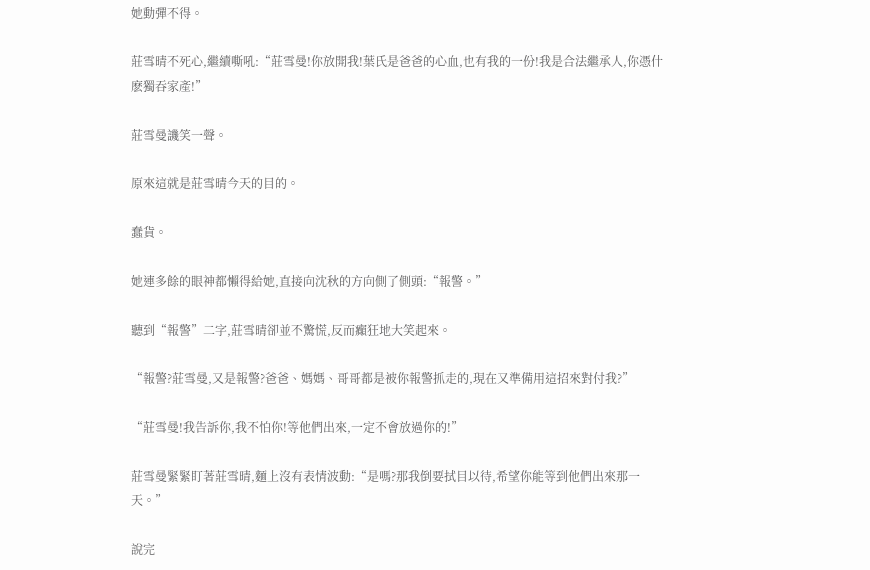她動彈不得。

莊雪晴不死心,繼續嘶吼:“莊雪曼!你放開我!葉氏是爸爸的心血,也有我的一份!我是合法繼承人,你憑什麽獨吞家產!”

莊雪曼譏笑一聲。

原來這就是莊雪晴今天的目的。

蠢貨。

她連多餘的眼神都懶得給她,直接向沈秋的方向側了側頭:“報警。”

聽到“報警”二字,莊雪晴卻並不驚慌,反而癲狂地大笑起來。

“報警?莊雪曼,又是報警?爸爸、媽媽、哥哥都是被你報警抓走的,現在又準備用這招來對付我?”

“莊雪曼!我告訴你,我不怕你!等他們出來,一定不會放過你的!”

莊雪曼緊緊盯著莊雪晴,麵上沒有表情波動:“是嗎?那我倒要拭目以待,希望你能等到他們出來那一天。”

說完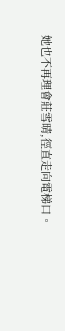她也不再理會莊雪晴,徑直走向電梯口。